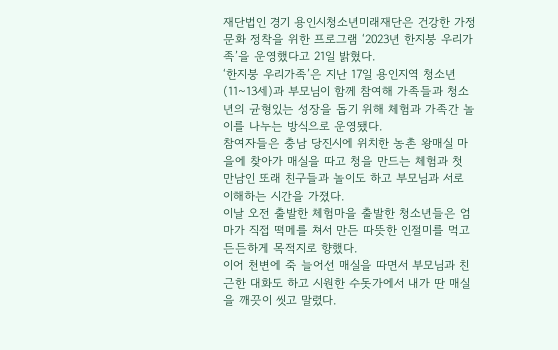재단법인 경기 용인시청소년미래재단은 건강한 가정문화 정착을 위한 프로그램 ‘2023년 한지붕 우리가족’을 운영했다고 21일 밝혔다.
‘한지붕 우리가족’은 지난 17일 용인지역 청소년(11~13세)과 부모님이 함께 참여해 가족들과 청소년의 균형있는 성장을 돕기 위해 체험과 가족간 놀이를 나누는 방식으로 운영됐다.
참여자들은 충남 당진시에 위치한 농촌 왕매실 마을에 찾아가 매실을 따고 청을 만드는 체험과 첫 만남인 또래 친구들과 놀이도 하고 부모님과 서로 이해하는 시간을 가졌다.
이날 오전 출발한 체험마을 출발한 청소년들은 엄마가 직접 떡메를 쳐서 만든 따뜻한 인절미를 먹고 든든하게 목적지로 향했다.
이어 천변에 죽 늘어선 매실을 따면서 부모님과 친근한 대화도 하고 시원한 수돗가에서 내가 딴 매실을 깨끗이 씻고 말렸다.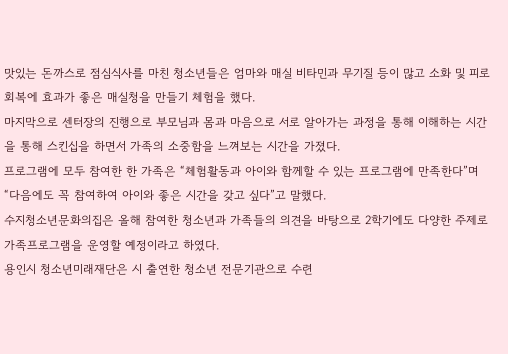맛있는 돈까스로 점심식사를 마친 청소년들은 엄마와 매실 비타민과 무기질 등이 많고 소화 및 피로회복에 효과가 좋은 매실청을 만들기 체험을 했다.
마지막으로 센터장의 진행으로 부모님과 몸과 마음으로 서로 알아가는 과정을 통해 이해하는 시간을 통해 스킨십을 하면서 가족의 소중함을 느껴보는 시간을 가졌다.
프로그램에 모두 참여한 한 가족은 “체험활동과 아이와 함께할 수 있는 프로그램에 만족한다”며 “다음에도 꼭 참여하여 아이와 좋은 시간을 갖고 싶다”고 말했다.
수지청소년문화의집은 올해 참여한 청소년과 가족들의 의견을 바탕으로 2학기에도 다양한 주제로 가족프로그램을 운영할 예정이라고 하였다.
용인시 청소년미래재단은 시 출연한 청소년 전문기관으로 수련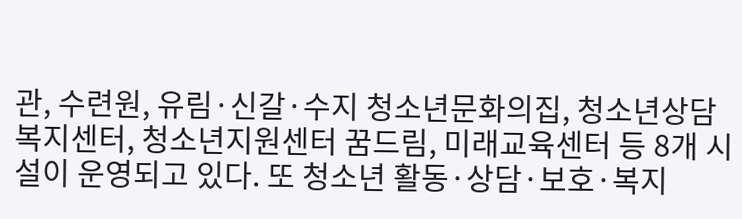관, 수련원, 유림·신갈·수지 청소년문화의집, 청소년상담복지센터, 청소년지원센터 꿈드림, 미래교육센터 등 8개 시설이 운영되고 있다. 또 청소년 활동·상담·보호·복지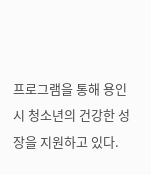프로그램을 통해 용인시 청소년의 건강한 성장을 지원하고 있다.